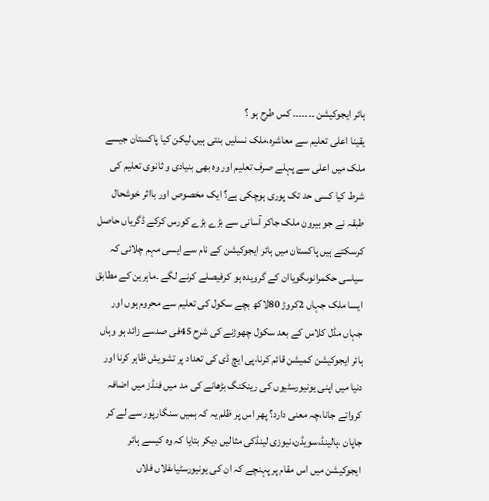ہائر ایجوکیشن ۔۔۔۔۔۔۔ کس طرح ہو ؟
یقینا اعلی تعلیم سے معاشرہ،ملک نسلیں بنتی ہیں،لیکن کیا پاکستان جیسے ملک میں اعلی سے پہلے صرف تعلیم اور وہ بھی بنیادی و ثانوی تعلیم کی شرط کیا کسی حد تک پوری ہوچکی ہے؟ ایک مخصوص اور بااثر خوشحال طبقہ نے جو بیرون ملک جاکر آسانی سے بڑے بڑے کورس کرکے ڈگریاں حاصل کرسکتے ہیں پاکستان میں ہائر ایجوکیشن کے نام سے ایسی مہم چلائی کہ سیاسی حکمرانوںگویاان کے گرویدہ ہو کرفیصلے کرنے لگے ۔ماہرین کے مطابق ایسا ملک جہاں 2کروڑ 80لاکھ بچے سکول کی تعلیم سے محروم ہوں اور جہاں مڈل کلاس کے بعد سکول چھوڑنے کی شرح 45فی صدسے زائد ہو وہاں ہائر ایجوکیشن کمیشن قائم کرنا،پی ایچ ڈی کی تعداد پر تشویش ظاہر کرنا اور دنیا میں اپنی یونیورسٹیوں کی رینکنگ بڑھانے کی مد میں فنڈز میں اضافہ کرواتے جانا،چہ معنی دارد؟ پھر اس پر ظلم یہ کہ ہمیں سنگارپور سے لے کر جاپان ،ہالینڈ،سویڈن،نیوزی لینڈکی مثالیں دیکر بتایا کہ وہ کیسے ہائر ایجوکیشن میں اس مقام پر پہنچے کہ ان کی یونیورسٹیاںفلاں فلاں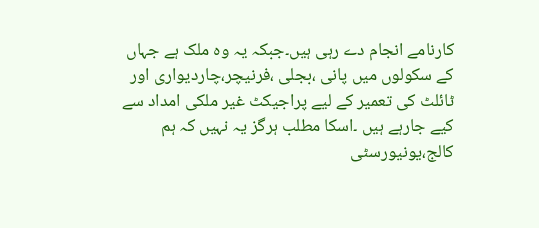کارنامے انجام دے رہی ہیں۔جبکہ یہ وہ ملک ہے جہاں کے سکولوں میں پانی ،بجلی ،فرنیچر،چاردیواری اور ٹائلٹ کی تعمیر کے لیے پراجیکٹ غیر ملکی امداد سے کیے جارہے ہیں ۔اسکا مطلب ہرگز یہ نہیں کہ ہم کالج،یونیورسٹی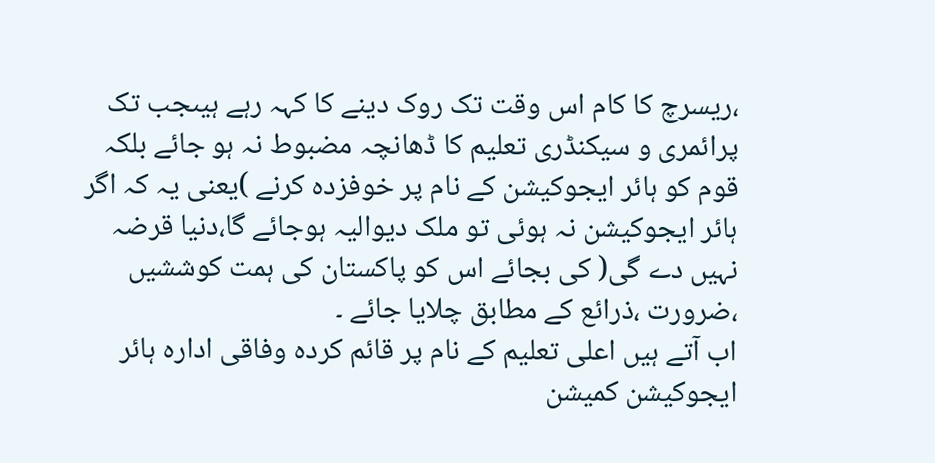،ریسرچ کا کام اس وقت تک روک دینے کا کہہ رہے ہیںجب تک پرائمری و سیکنڈری تعلیم کا ڈھانچہ مضبوط نہ ہو جائے بلکہ قوم کو ہائر ایجوکیشن کے نام پر خوفزدہ کرنے )یعنی یہ کہ اگر ہائر ایجوکیشن نہ ہوئی تو ملک دیوالیہ ہوجائے گا،دنیا قرضہ نہیں دے گی( کی بجائے اس کو پاکستان کی ہمت کوششیں ،ضرورت ،ذرائع کے مطابق چلایا جائے ۔
اب آتے ہیں اعلی تعلیم کے نام پر قائم کردہ وفاقی ادارہ ہائر ایجوکیشن کمیشن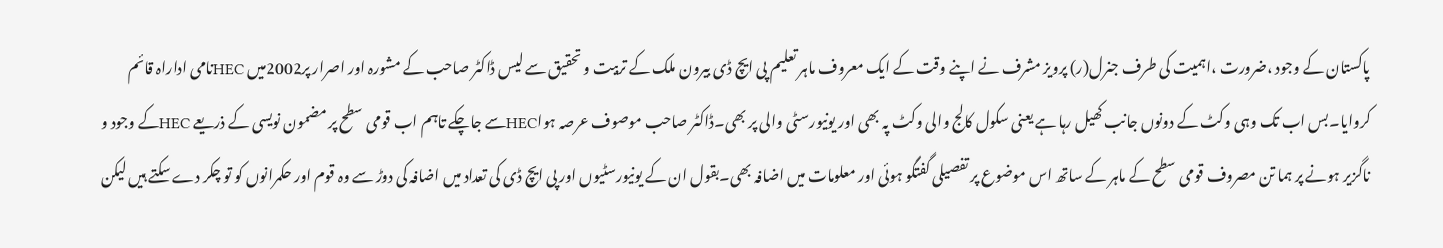پاکستان کے وجود ،ضرورت ،اہمیت کی طرف جنرل(ر) پرویز مشرف نے اپنے وقت کے ایک معروف ماہر تعلیم پی ایچ ڈی بیرون ملک کے تربیت و تحقیق سے لیس ڈاکٹر صاحب کے مشورہ اور اصرار پر2002میں HECنامی اداراہ قائم کروایا۔بس اب تک وہی وکٹ کے دونوں جانب کھیل رہا ہے یعنی سکول کالج والی وکٹ پہ بھی اور یونیورسٹی والی پر بھی۔ڈاکٹر صاحب موصوف عرصہ ہواHECسے جاچکے تاہم اب قومی سطح پر مضمون نویسی کے ذریعے HECکے وجود و ناگزیر ہونے پر ہما تن مصروف قومی سطح کے ماہر کے ساتھ اس موضوع پر تفصیلی گفتگو ہوئی اور معلومات میں اضافہ بھی۔بقول ان کے یونیورسٹیوں اور پی ایچ ڈی کی تعداد میں اضافہ کی دوڑ سے وہ قوم اور حکمرانوں کو تو چکر دے سکتے ہیں لیکن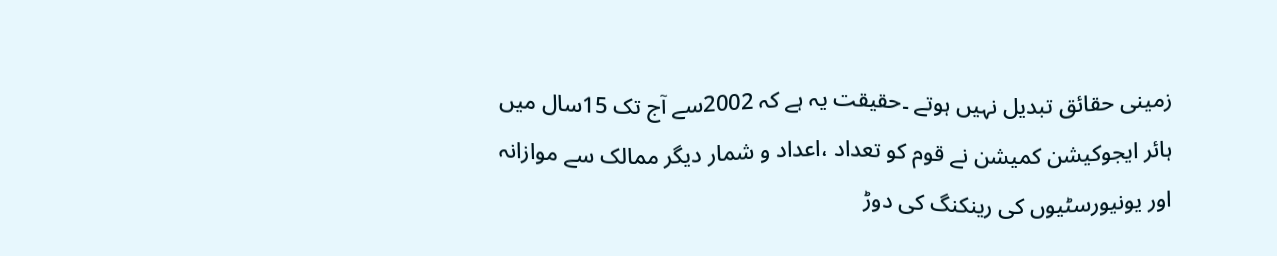زمینی حقائق تبدیل نہیں ہوتے ۔حقیقت یہ ہے کہ 2002سے آج تک 15سال میں ہائر ایجوکیشن کمیشن نے قوم کو تعداد ،اعداد و شمار دیگر ممالک سے موازانہ اور یونیورسٹیوں کی رینکنگ کی دوڑ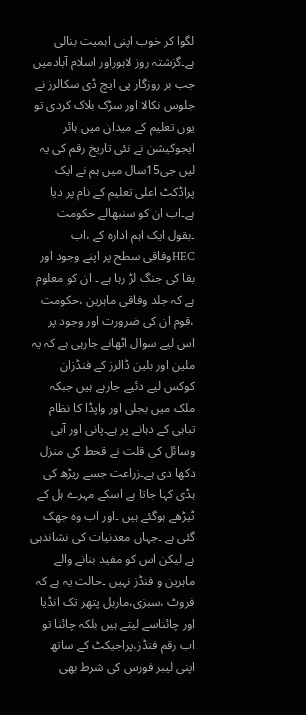لگوا کر خوب اپنی اہمیت بنالی ہے۔گزشتہ روز لاہوراور اسلام آبادمیں جب بر روزگار پی ایچ ڈی سکالرز نے جلوس نکالا اور سڑک بلاک کردی تو یوں تعلیم کے میدان میں ہائر ایجوکیشن نے نئی تاریخ رقم کی یہ لیں جی15سال میں ہم نے ایک پراڈکٹ اعلی تعلیم کے نام پر دیا ہے۔اب ان کو سنبھالے حکومت ۔بقول ایک اہم ادارہ کے ،اب HECوفاقی سطح پر اپنے وجود اور بقا کی جنگ لڑ رہا ہے ۔ ان کو معلوم ہے کہ جلد وفاقی ماہرین ،حکومت ،قوم ان کی ضرورت اور وجود پر اس لیے سوال اٹھانے جارہی ہے کہ یہ ملین اور بلین ڈالرز کے فنڈزان کوکس لیے دئیے جارہے ہیں جبکہ ملک میں بجلی اور واپڈا کا نظام تباہی کے دہانے پر ہے۔پانی اور آبی وسائل کی قلت نے قحط کی منزل دکھا دی ہے۔زراعت جسے ریڑھ کی ہڈی کہا جاتا ہے اسکے مہرے ہل کے ٹیڑھے ہوگئے ہیں ۔اور اب وہ جھک گئی ہے ۔جہاں معدنیات کی نشاندہی ہے لیکن اس کو مفید بنانے والے ماہرین و فنڈز نہیں ۔حالت یہ ہے کہ فروٹ ،سبزی،ماربل پتھر تک انڈیا اور چائناسے لیتے ہیں بلکہ چائنا تو اب رقم فنڈز،پراجیکٹ کے ساتھ اپنی لیبر فورس کی شرط بھی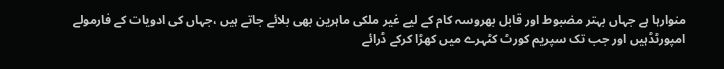منوارہا ہے جہاں بہتر مضبوط اور قابل بھروسہ کام کے لیے غیر ملکی ماہرین بھی بلائے جاتے ہیں ،جہاں کی ادویات کے فارمولے امپورٹڈہیں اور جب تک سپریم کورٹ کٹہرے میں کھڑا کرکے ڈرائے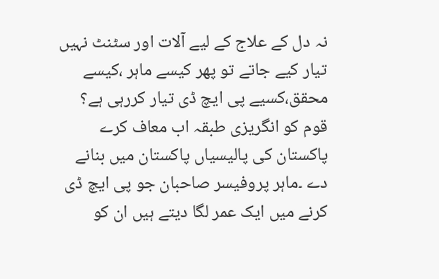نہ دل کے علاج کے لیے آلات اور سٹنٹ نہیں تیار کیے جاتے تو پھر کیسے ماہر ،کیسے محقق،کسیے پی ایچ ڈی تیار کررہی ہے؟ قوم کو انگریزی طبقہ اب معاف کرے پاکستان کی پالیسیاں پاکستان میں بنانے دے ۔ماہر پروفیسر صاحبان جو پی ایچ ڈی کرنے میں ایک عمر لگا دیتے ہیں ان کو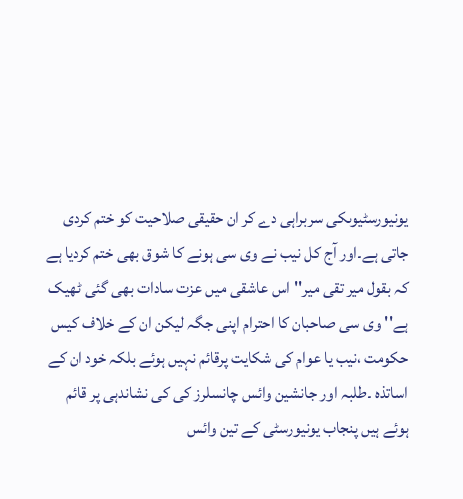یونیورسٹیوںکی سربراہی دے کر ان حقیقی صلاحیت کو ختم کردی جاتی ہے۔اور آج کل نیب نے وی سی ہونے کا شوق بھی ختم کردیا ہے کہ بقول میر تقی میر'' اس عاشقی میں عزت سادات بھی گئی ٹھیک ہے'' وی سی صاحبان کا احترام اپنی جگہ لیکن ان کے خلاف کیس حکومت ،نیب یا عوام کی شکایت پرقائم نہیں ہوئے بلکہ خود ان کے اساتذہ ۔طلبہ اور جانشین وائس چانسلرز کی کی نشاندہی پر قائم ہوئے ہیں پنجاب یونیورسٹی کے تین وائس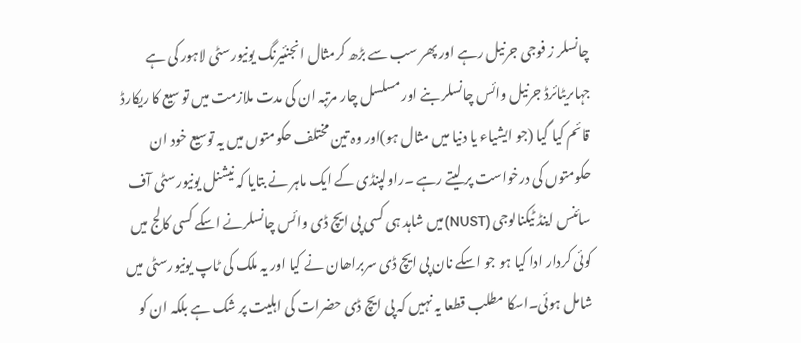چانسلر ز فوجی جرنیل رہے اور پھر سب سے بڑھ کرمثال انجنئیرنگ یونیورسٹی لاہور کی ہے جہاںریٹائرڈ جرنیل وائس چانسلر بنے اور مسلسل چار مرتبہ ان کی مدت ملازمت میں تو سیع کا ریکارڈ قائم کیا گیا (جو ایشیاء یا دنیا میں مثال ہو)اور وہ تین مختلف حکومتوں میں یہ توسیع خود ان حکومتوں کی درخواست پر لیتے رہے ۔راولپنڈی کے ایک ماہر نے بتایا کہ نیشنل یونیورسٹی آف سائنس اینڈ ٹیکنالوجی (NUST)میں شاہد ہی کسی پی ایچ ڈی وائس چانسلرنے اسکے کسی کالج میں کوئی کردار ادا کیا ہو جو اسکے نان پی ایچ ڈی سربراھان نے کیا اور یہ ملک کی ٹاپ یونیورسٹی میں شامل ہوئی۔اسکا مطلب قطعا یہ نہیں کہ پی ایچ ڈی حضرات کی اہلیت پر شک ہے بلکہ ان کو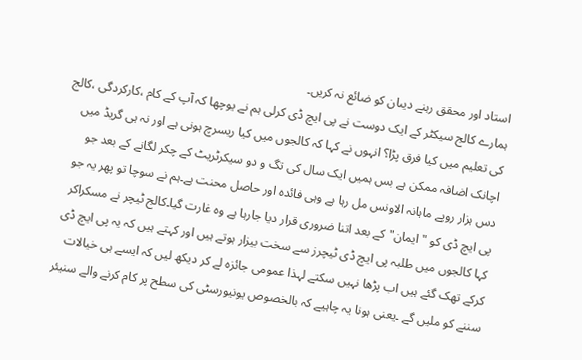استاد اور محقق رہنے دیںان کو ضائع نہ کریں۔
ہمارے کالج سیکٹر کے ایک دوست نے پی ایچ ڈی کرلی ہم نے یوچھا کہ آپ کے کام ،کارکردگی ،کالج کی تعلیم میں کیا فرق پڑا؟ انہوں نے کہا کہ کالجوں میں کیا ریسرچ ہونی ہے اور نہ ہی گریڈ میں اچانک اضافہ ممکن ہے بس ہمیں ایک سال کی تگ و دو سیکرٹریٹ کے چکر لگانے کے بعد جو دس ہزار روپے ماہانہ الاونس مل رہا ہے وہی فائدہ اور حاصل محنت ہے۔ہم نے سوچا تو پھر یہ جو پی ایچ ڈی کو " ایمان"کے بعد اتنا ضروری قرار دیا جارہا ہے وہ غارت گیا۔کالج ٹیچر نے مسکراکر کہا کالجوں میں طلبہ پی ایچ ڈی ٹیچرز سے سخت بیزار ہوتے ہیں اور کہتے ہیں کہ یہ پی ایچ ڈی کرکے تھک گئے ہیں اب پڑھا نہیں سکتے لہذا عمومی جائزہ لے کر دیکھ لیں کہ ایسے ہی خیالات سننے کو ملیں گے ۔یعنی ہونا یہ چاہیے کہ بالخصوص یونیورسٹی کی سطح پر کام کرنے والے سنیئر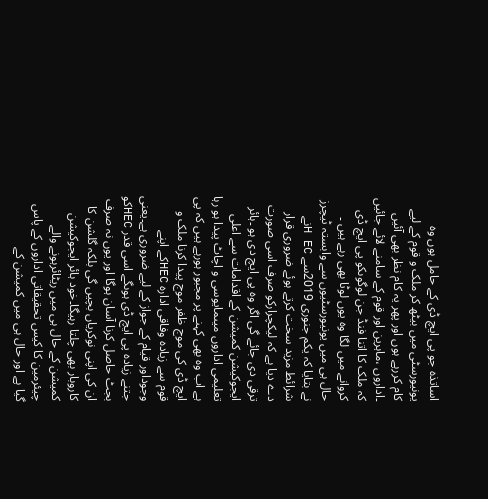اساتذہ جو پی ایچ ڈی کے حامل ہوں وہ یونیورسٹی میں بیٹھ کر ملک و قوم کے لیے کام کررہے ہوں اور پھر یہ کام نظر بھی آئیں ۔اداروں ،ماہرین اور قوم کے سامنے لائے جائیں کہ ملک کا اتنا فنڈ جن لوگوںکو پی ایچ ڈی کروانے میں لگا وہ یوں لوٹا بھی رہے ہیں ۔
حال ہی میں یونیورسٹیوں سے وابستہ ٹیچرز نے بتایا کہ یکم جنوری 2019سے H ECنے شرائط مزید سخت کرتے ہوئے ضروری قرار دے دیا ہے کہ لیکچرارکو صرف اسی صورت ترقی دی جائے گی اگر وہ پی ایچ دی ہو ۔ہائر ایجوکیشن کمیشن کے اقدامات سے اعلی تعلیمی اداروں میںمایوسی و اچاٹ پیدا ہو رہا ہے اب وہ بھی کہنے پر مجبور ہورہے ہیں کہ پی ایچ ڈی کی موج ظفر موج پیدا کرنا ملک و قوم سے زیادہ وفاقی ادارہ HECکے اپنے وجوداور قیام کے جواز کے لیے ضروری ہے۔یعنی جتنے زیادہ پی ایچ ڈی ہوںگے اسی قدر HECکو بجٹ حاصل کرنا آسان ہوگا اور یوں نہ صرف ان کی اپنی نوکریاں بچیں گی بلکہ گلشن کا کاروبار بھی چلتا رہیگا۔خود ہائر ایجوکیشن کمیشن کے حال ہی میں ریٹائرہونے والے چیئرمین کا کیس تحقیقاتی اداروں کے پاس گیا ہے اور حال ہی میں کمیشن کے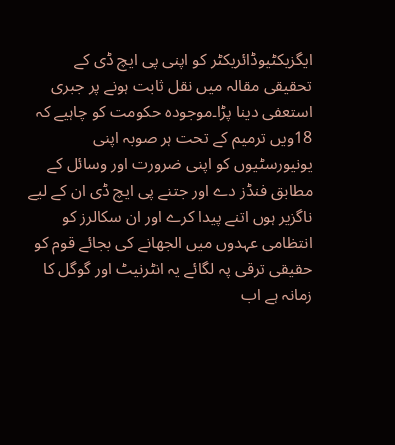ایگزیکٹیوڈائریکٹر کو اپنی پی ایچ ڈی کے تحقیقی مقالہ میں نقل ثابت ہونے پر جبری استعفی دینا پڑا۔موجودہ حکومت کو چاہیے کہ 18ویں ترمیم کے تحت ہر صوبہ اپنی یونیورسٹیوں کو اپنی ضرورت اور وسائل کے مطابق فنڈز دے اور جتنے پی ایچ ڈی ان کے لیے ناگزیر ہوں اتنے پیدا کرے اور ان سکالرز کو انتظامی عہدوں میں الجھانے کی بجائے قوم کو حقیقی ترقی پہ لگائے یہ انٹرنیٹ اور گوگل کا زمانہ ہے اب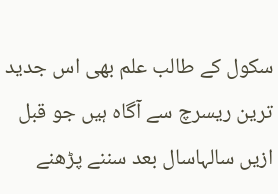سکول کے طالب علم بھی اس جدید ترین ریسرچ سے آگاہ ہیں جو قبل ازیں سالہاسال بعد سننے پڑھنے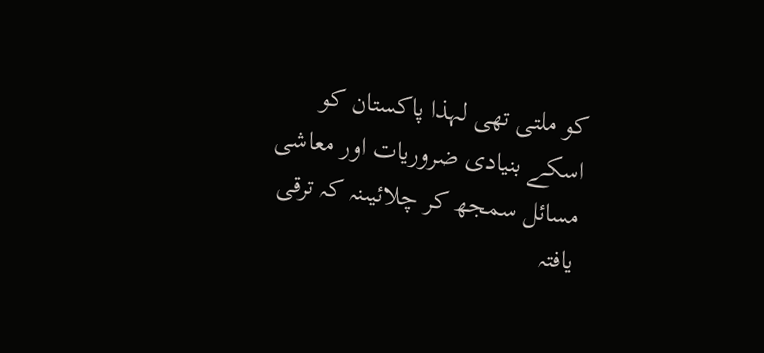کو ملتی تھی لہذا پاکستان کو اسکے بنیادی ضروریات اور معاشی مسائل سمجھ کر چلائیںنہ کہ ترقی یافتہ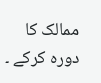ممالک کا دورہ کرکے ۔